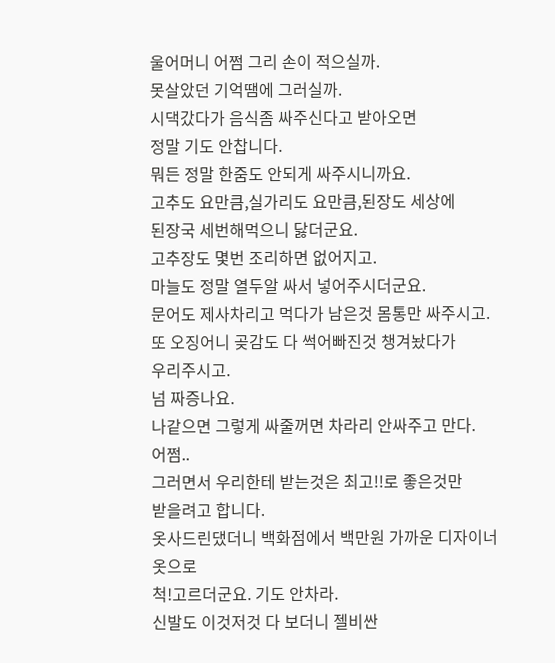울어머니 어쩜 그리 손이 적으실까.
못살았던 기억땜에 그러실까.
시댁갔다가 음식좀 싸주신다고 받아오면
정말 기도 안찹니다.
뭐든 정말 한줌도 안되게 싸주시니까요.
고추도 요만큼,실가리도 요만큼,된장도 세상에
된장국 세번해먹으니 닳더군요.
고추장도 몇번 조리하면 없어지고.
마늘도 정말 열두알 싸서 넣어주시더군요.
문어도 제사차리고 먹다가 남은것 몸통만 싸주시고.
또 오징어니 곶감도 다 썩어빠진것 챙겨놨다가
우리주시고.
넘 짜증나요.
나같으면 그렇게 싸줄꺼면 차라리 안싸주고 만다.
어쩜..
그러면서 우리한테 받는것은 최고!!로 좋은것만
받을려고 합니다.
옷사드린댔더니 백화점에서 백만원 가까운 디자이너 옷으로
척!고르더군요. 기도 안차라.
신발도 이것저것 다 보더니 젤비싼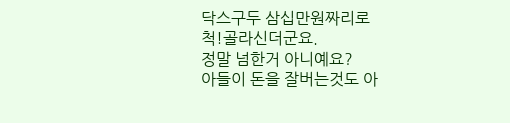닥스구두 삼십만원짜리로
척!골라신더군요.
정말 넘한거 아니예요?
아들이 돈을 잘버는것도 아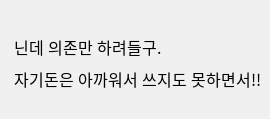닌데 의존만 하려들구.
자기돈은 아까워서 쓰지도 못하면서!!